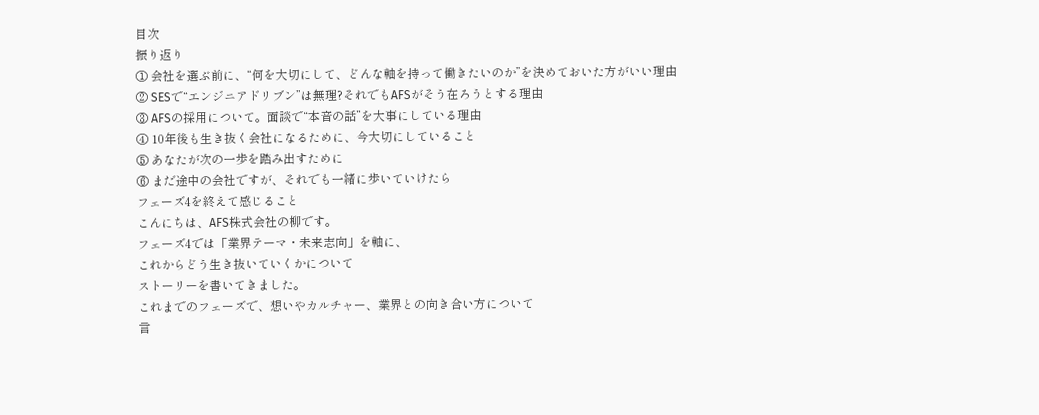目次
振り返り
① 会社を選ぶ前に、“何を大切にして、どんな軸を持って働きたいのか”を決めておいた方がいい理由
② SESで“エンジニアドリブン”は無理?それでもAFSがそう在ろうとする理由
③ AFSの採用について。面談で“本音の話”を大事にしている理由
④ 10年後も生き抜く会社になるために、今大切にしていること
⑤ あなたが次の一歩を踏み出すために
⑥ まだ途中の会社ですが、それでも一緒に歩いていけたら
フェーズ4を終えて感じること
こんにちは、AFS株式会社の柳です。
フェーズ4では「業界テーマ・未来志向」を軸に、
これからどう生き抜いていくかについて
ストーリーを書いてきました。
これまでのフェーズで、想いやカルチャー、業界との向き合い方について
言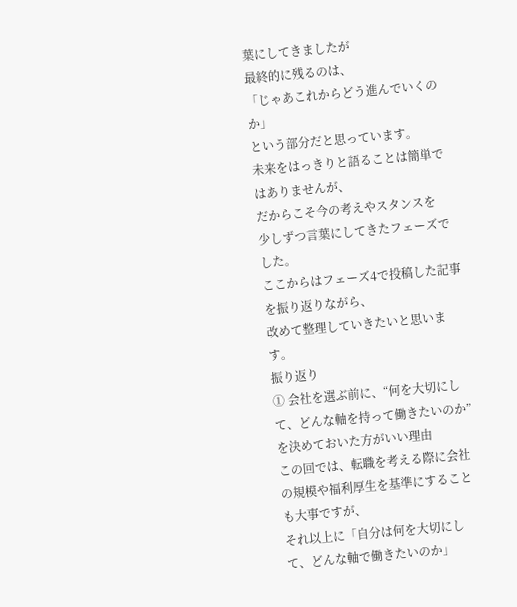葉にしてきましたが
最終的に残るのは、
「じゃあこれからどう進んでいくのか」
という部分だと思っています。
未来をはっきりと語ることは簡単ではありませんが、
だからこそ今の考えやスタンスを
少しずつ言葉にしてきたフェーズでした。
ここからはフェーズ4で投稿した記事を振り返りながら、
改めて整理していきたいと思います。
振り返り
① 会社を選ぶ前に、“何を大切にして、どんな軸を持って働きたいのか”を決めておいた方がいい理由
この回では、転職を考える際に会社の規模や福利厚生を基準にすることも大事ですが、
それ以上に「自分は何を大切にして、どんな軸で働きたいのか」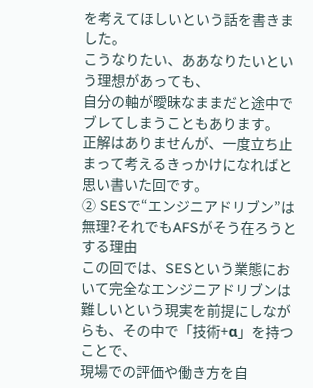を考えてほしいという話を書きました。
こうなりたい、ああなりたいという理想があっても、
自分の軸が曖昧なままだと途中でブレてしまうこともあります。
正解はありませんが、一度立ち止まって考えるきっかけになればと思い書いた回です。
② SESで“エンジニアドリブン”は無理?それでもAFSがそう在ろうとする理由
この回では、SESという業態において完全なエンジニアドリブンは
難しいという現実を前提にしながらも、その中で「技術+α」を持つことで、
現場での評価や働き方を自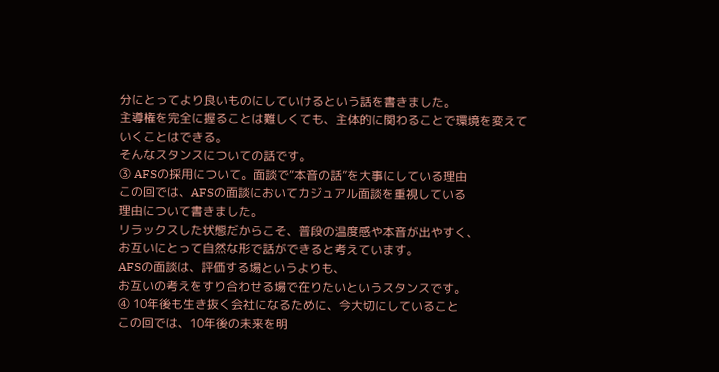分にとってより良いものにしていけるという話を書きました。
主導権を完全に握ることは難しくても、主体的に関わることで環境を変えて
いくことはできる。
そんなスタンスについての話です。
③ AFSの採用について。面談で“本音の話”を大事にしている理由
この回では、AFSの面談においてカジュアル面談を重視している
理由について書きました。
リラックスした状態だからこそ、普段の温度感や本音が出やすく、
お互いにとって自然な形で話ができると考えています。
AFSの面談は、評価する場というよりも、
お互いの考えをすり合わせる場で在りたいというスタンスです。
④ 10年後も生き抜く会社になるために、今大切にしていること
この回では、10年後の未来を明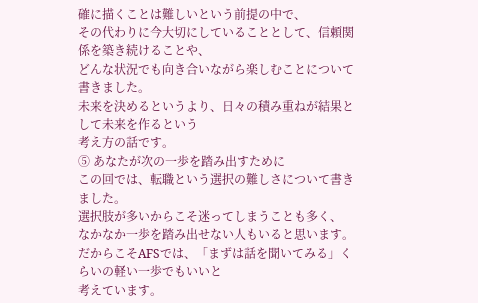確に描くことは難しいという前提の中で、
その代わりに今大切にしていることとして、信頼関係を築き続けることや、
どんな状況でも向き合いながら楽しむことについて書きました。
未来を決めるというより、日々の積み重ねが結果として未来を作るという
考え方の話です。
⑤ あなたが次の一歩を踏み出すために
この回では、転職という選択の難しさについて書きました。
選択肢が多いからこそ迷ってしまうことも多く、
なかなか一歩を踏み出せない人もいると思います。
だからこそAFSでは、「まずは話を聞いてみる」くらいの軽い一歩でもいいと
考えています。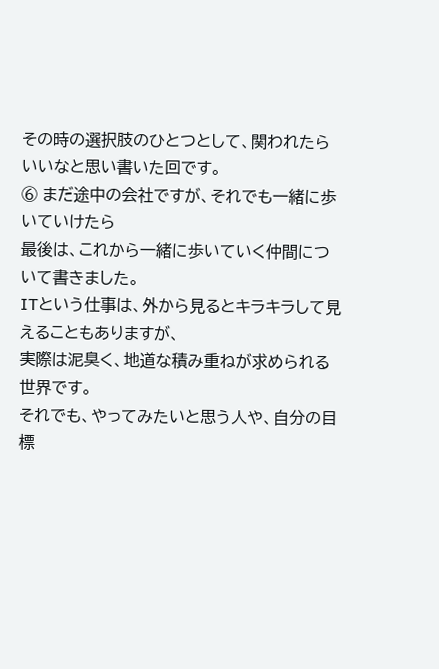その時の選択肢のひとつとして、関われたらいいなと思い書いた回です。
⑥ まだ途中の会社ですが、それでも一緒に歩いていけたら
最後は、これから一緒に歩いていく仲間について書きました。
ITという仕事は、外から見るとキラキラして見えることもありますが、
実際は泥臭く、地道な積み重ねが求められる世界です。
それでも、やってみたいと思う人や、自分の目標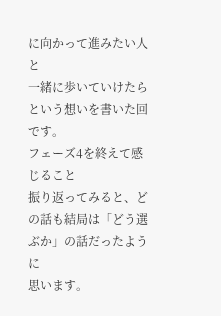に向かって進みたい人と
一緒に歩いていけたらという想いを書いた回です。
フェーズ4を終えて感じること
振り返ってみると、どの話も結局は「どう選ぶか」の話だったように
思います。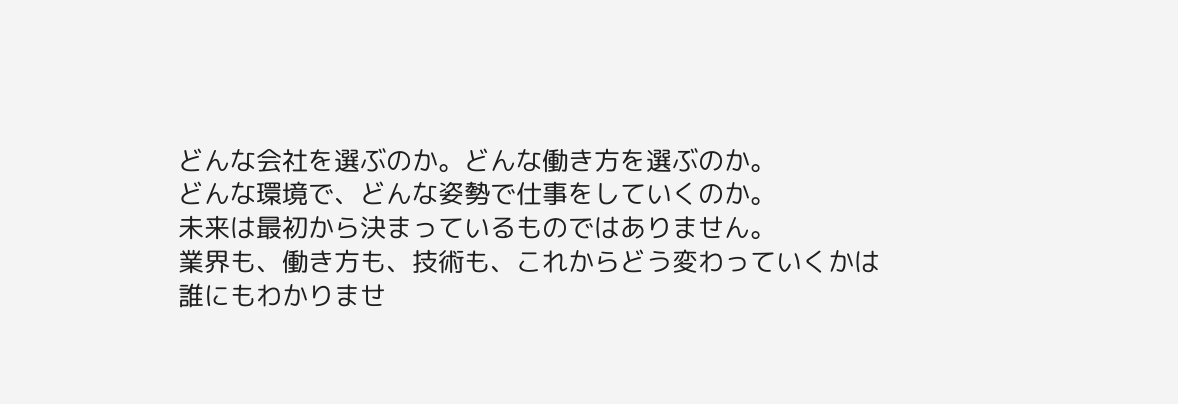どんな会社を選ぶのか。どんな働き方を選ぶのか。
どんな環境で、どんな姿勢で仕事をしていくのか。
未来は最初から決まっているものではありません。
業界も、働き方も、技術も、これからどう変わっていくかは
誰にもわかりませ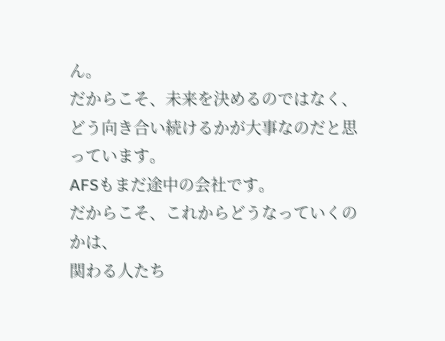ん。
だからこそ、未来を決めるのではなく、
どう向き合い続けるかが大事なのだと思っています。
AFSもまだ途中の会社です。
だからこそ、これからどうなっていくのかは、
関わる人たち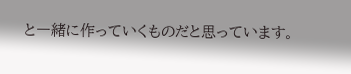と一緒に作っていくものだと思っています。